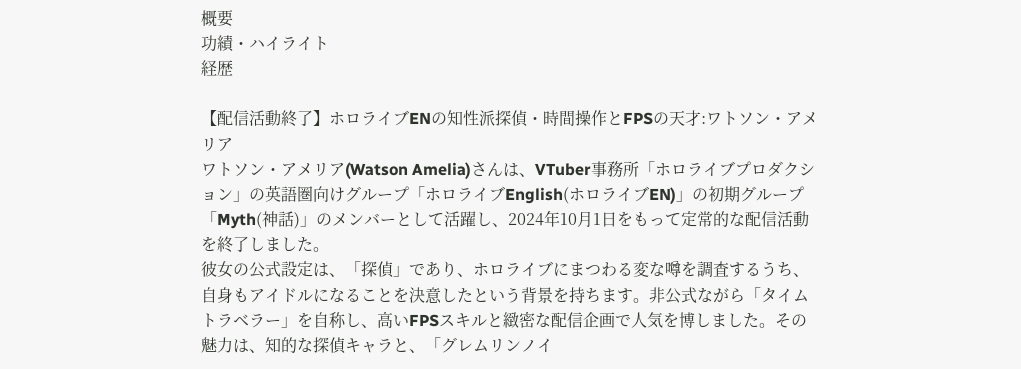概要
功績・ハイライト
経歴

【配信活動終了】ホロライブENの知性派探偵・時間操作とFPSの天才:ワトソン・アメリア
ワトソン・アメリア(Watson Amelia)さんは、VTuber事務所「ホロライブプロダクション」の英語圏向けグループ「ホロライブEnglish(ホロライブEN)」の初期グループ「Myth(神話)」のメンバーとして活躍し、2024年10月1日をもって定常的な配信活動を終了しました。
彼女の公式設定は、「探偵」であり、ホロライブにまつわる変な噂を調査するうち、自身もアイドルになることを決意したという背景を持ちます。非公式ながら「タイムトラベラー」を自称し、高いFPSスキルと緻密な配信企画で人気を博しました。その魅力は、知的な探偵キャラと、「グレムリンノイ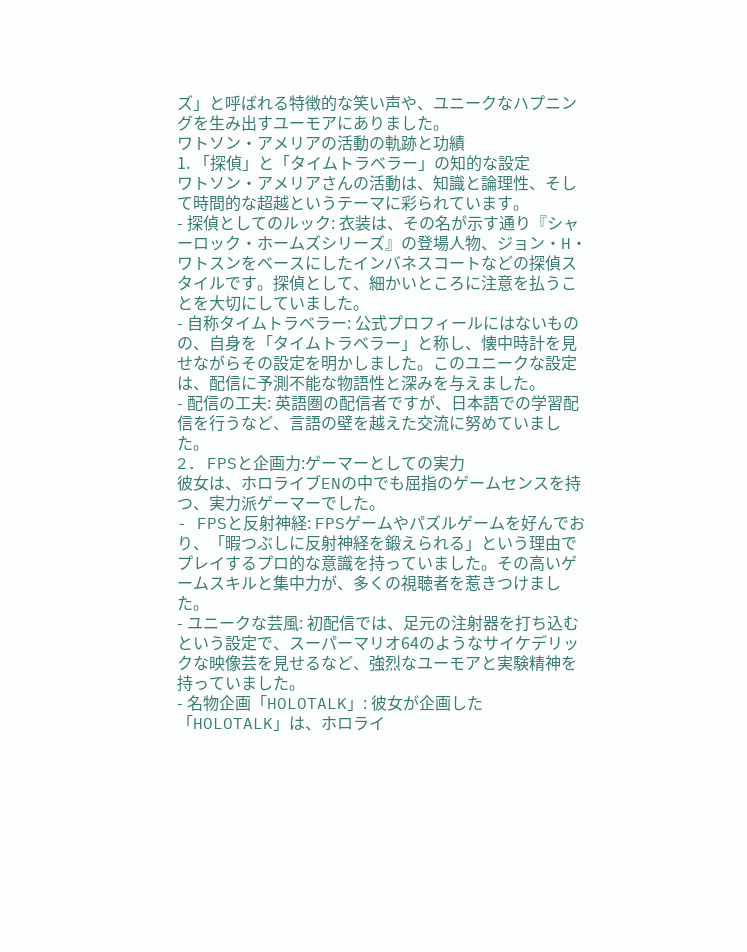ズ」と呼ばれる特徴的な笑い声や、ユニークなハプニングを生み出すユーモアにありました。
ワトソン・アメリアの活動の軌跡と功績
1. 「探偵」と「タイムトラベラー」の知的な設定
ワトソン・アメリアさんの活動は、知識と論理性、そして時間的な超越というテーマに彩られています。
- 探偵としてのルック: 衣装は、その名が示す通り『シャーロック・ホームズシリーズ』の登場人物、ジョン・H・ワトスンをベースにしたインバネスコートなどの探偵スタイルです。探偵として、細かいところに注意を払うことを大切にしていました。
- 自称タイムトラベラー: 公式プロフィールにはないものの、自身を「タイムトラベラー」と称し、懐中時計を見せながらその設定を明かしました。このユニークな設定は、配信に予測不能な物語性と深みを与えました。
- 配信の工夫: 英語圏の配信者ですが、日本語での学習配信を行うなど、言語の壁を越えた交流に努めていました。
2. FPSと企画力:ゲーマーとしての実力
彼女は、ホロライブENの中でも屈指のゲームセンスを持つ、実力派ゲーマーでした。
- FPSと反射神経: FPSゲームやパズルゲームを好んでおり、「暇つぶしに反射神経を鍛えられる」という理由でプレイするプロ的な意識を持っていました。その高いゲームスキルと集中力が、多くの視聴者を惹きつけました。
- ユニークな芸風: 初配信では、足元の注射器を打ち込むという設定で、スーパーマリオ64のようなサイケデリックな映像芸を見せるなど、強烈なユーモアと実験精神を持っていました。
- 名物企画「HOLOTALK」: 彼女が企画した「HOLOTALK」は、ホロライ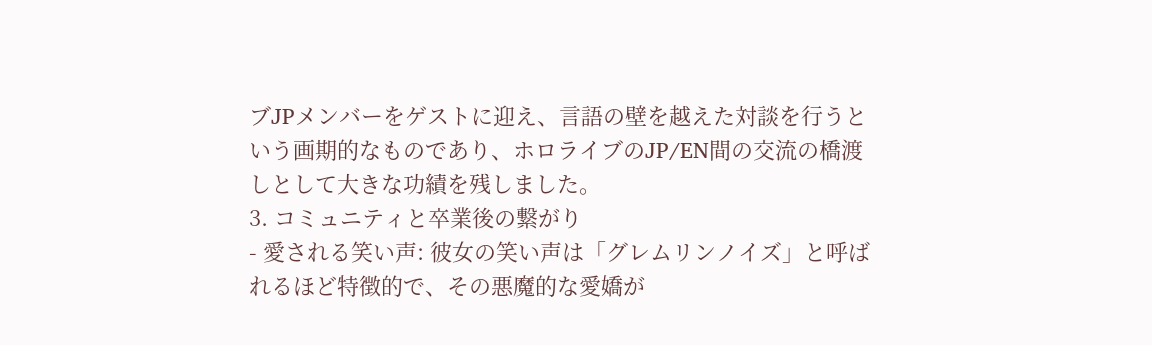ブJPメンバーをゲストに迎え、言語の壁を越えた対談を行うという画期的なものであり、ホロライブのJP/EN間の交流の橋渡しとして大きな功績を残しました。
3. コミュニティと卒業後の繋がり
- 愛される笑い声: 彼女の笑い声は「グレムリンノイズ」と呼ばれるほど特徴的で、その悪魔的な愛嬌が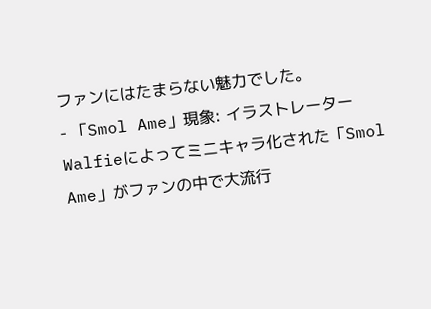ファンにはたまらない魅力でした。
- 「Smol Ame」現象: イラストレーターWalfieによってミニキャラ化された「Smol Ame」がファンの中で大流行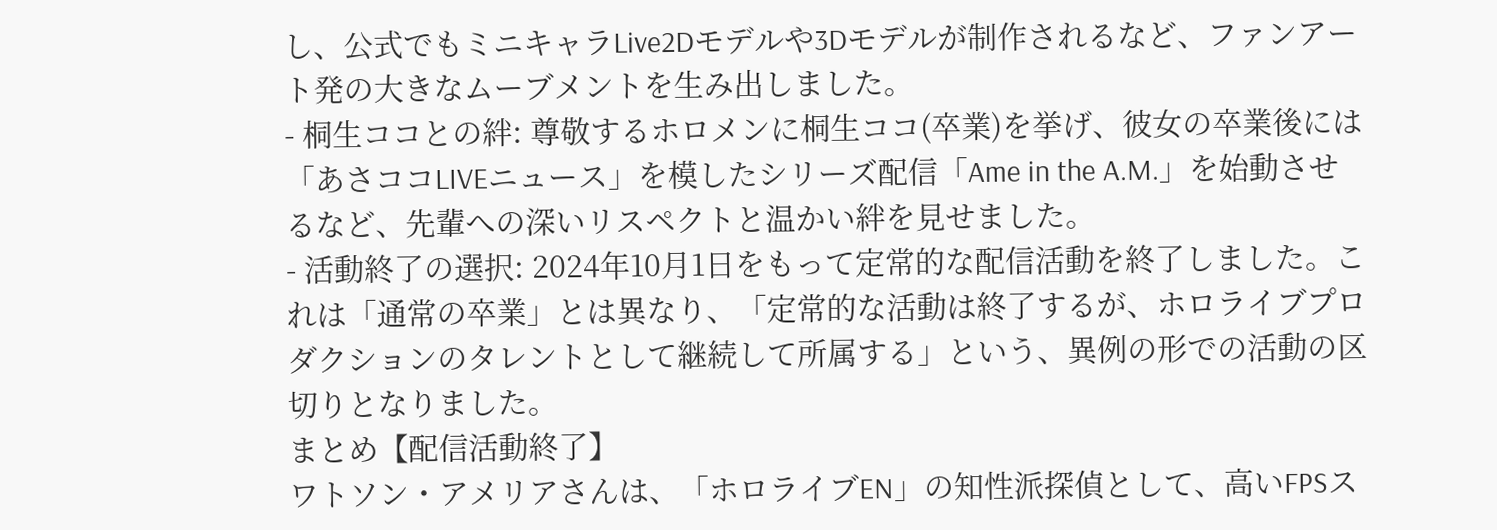し、公式でもミニキャラLive2Dモデルや3Dモデルが制作されるなど、ファンアート発の大きなムーブメントを生み出しました。
- 桐生ココとの絆: 尊敬するホロメンに桐生ココ(卒業)を挙げ、彼女の卒業後には「あさココLIVEニュース」を模したシリーズ配信「Ame in the A.M.」を始動させるなど、先輩への深いリスペクトと温かい絆を見せました。
- 活動終了の選択: 2024年10月1日をもって定常的な配信活動を終了しました。これは「通常の卒業」とは異なり、「定常的な活動は終了するが、ホロライブプロダクションのタレントとして継続して所属する」という、異例の形での活動の区切りとなりました。
まとめ【配信活動終了】
ワトソン・アメリアさんは、「ホロライブEN」の知性派探偵として、高いFPSス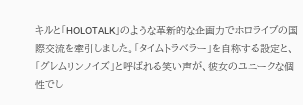キルと「HOLOTALK」のような革新的な企画力でホロライブの国際交流を牽引しました。「タイムトラベラー」を自称する設定と、「グレムリンノイズ」と呼ばれる笑い声が、彼女のユニークな個性でし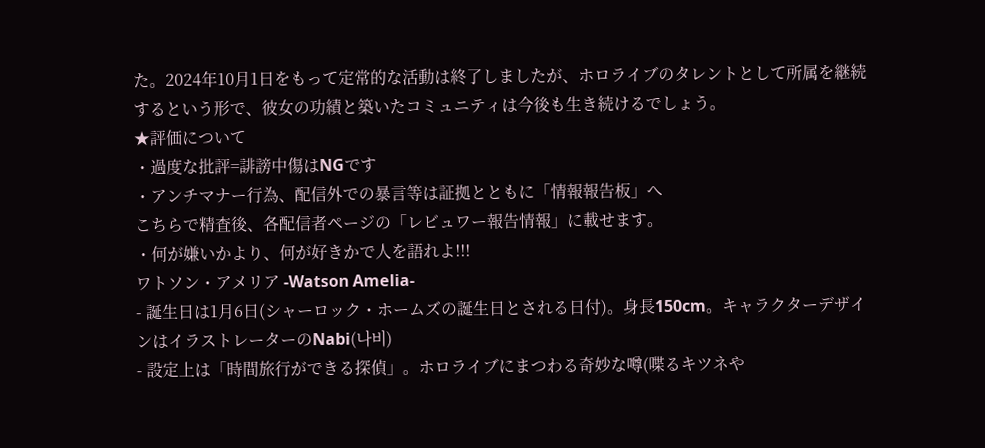た。2024年10月1日をもって定常的な活動は終了しましたが、ホロライブのタレントとして所属を継続するという形で、彼女の功績と築いたコミュニティは今後も生き続けるでしょう。
★評価について
・過度な批評=誹謗中傷はNGです
・アンチマナー行為、配信外での暴言等は証拠とともに「情報報告板」へ
こちらで精査後、各配信者ページの「レビュワー報告情報」に載せます。
・何が嫌いかより、何が好きかで人を語れよ!!!
ワトソン・アメリア -Watson Amelia-
- 誕生日は1月6日(シャーロック・ホームズの誕生日とされる日付)。身長150cm。キャラクターデザインはイラストレーターのNabi(나비)
- 設定上は「時間旅行ができる探偵」。ホロライブにまつわる奇妙な噂(喋るキツネや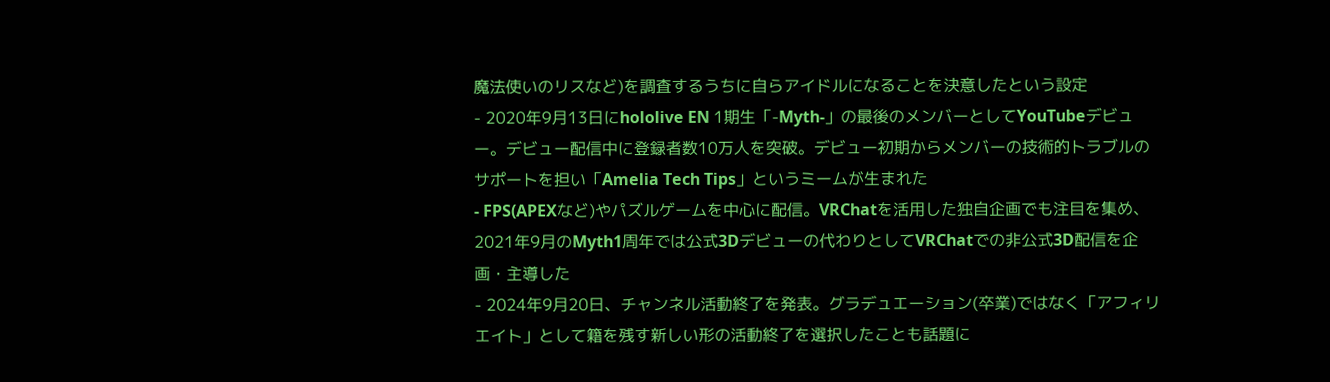魔法使いのリスなど)を調査するうちに自らアイドルになることを決意したという設定
- 2020年9月13日にhololive EN 1期生「-Myth-」の最後のメンバーとしてYouTubeデビュー。デビュー配信中に登録者数10万人を突破。デビュー初期からメンバーの技術的トラブルのサポートを担い「Amelia Tech Tips」というミームが生まれた
- FPS(APEXなど)やパズルゲームを中心に配信。VRChatを活用した独自企画でも注目を集め、2021年9月のMyth1周年では公式3Dデビューの代わりとしてVRChatでの非公式3D配信を企画・主導した
- 2024年9月20日、チャンネル活動終了を発表。グラデュエーション(卒業)ではなく「アフィリエイト」として籍を残す新しい形の活動終了を選択したことも話題に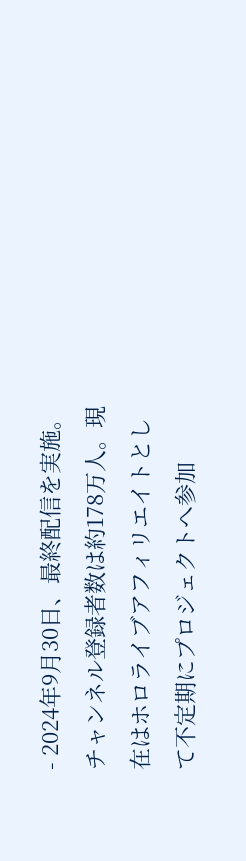- 2024年9月30日、最終配信を実施。チャンネル登録者数は約178万人。現在はホロライブアフィリエイトとして不定期にプロジェクトへ参加